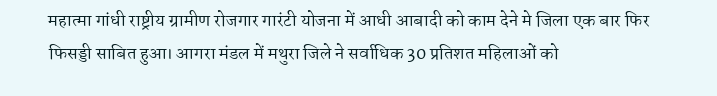महात्मा गांधी राष्ट्रीय ग्रामीण रोजगार गारंटी योजना में आधी आबादी को काम देने मे जिला एक बार फिर फिसड्डी साबित हुआ। आगरा मंडल में मथुरा जिले ने सर्वाधिक 30 प्रतिशत महिलाओं को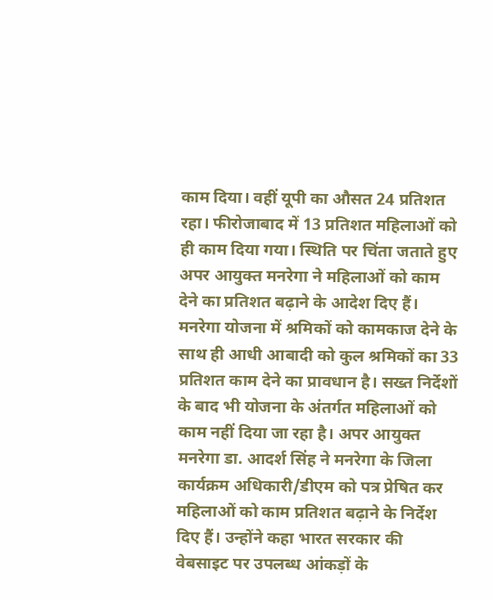काम दिया। वहीं यूपी का औसत 24 प्रतिशत रहा। फीरोजाबाद में 13 प्रतिशत महिलाओं को ही काम दिया गया। स्थिति पर चिंता जताते हुए अपर आयुक्त मनरेगा ने महिलाओं को काम देने का प्रतिशत बढ़ाने के आदेश दिए हैं।
मनरेगा योजना में श्रमिकों को कामकाज देने के साथ ही आधी आबादी को कुल श्रमिकों का 33 प्रतिशत काम देने का प्रावधान है। सख्त निर्देशों के बाद भी योजना के अंतर्गत महिलाओं को काम नहीं दिया जा रहा है। अपर आयुक्त मनरेगा डा. आदर्श सिंह ने मनरेगा के जिला कार्यक्रम अधिकारी/डीएम को पत्र प्रेषित कर महिलाओं को काम प्रतिशत बढ़ाने के निर्देश दिए हैं। उन्होंने कहा भारत सरकार की वेबसाइट पर उपलब्ध आंकड़ों के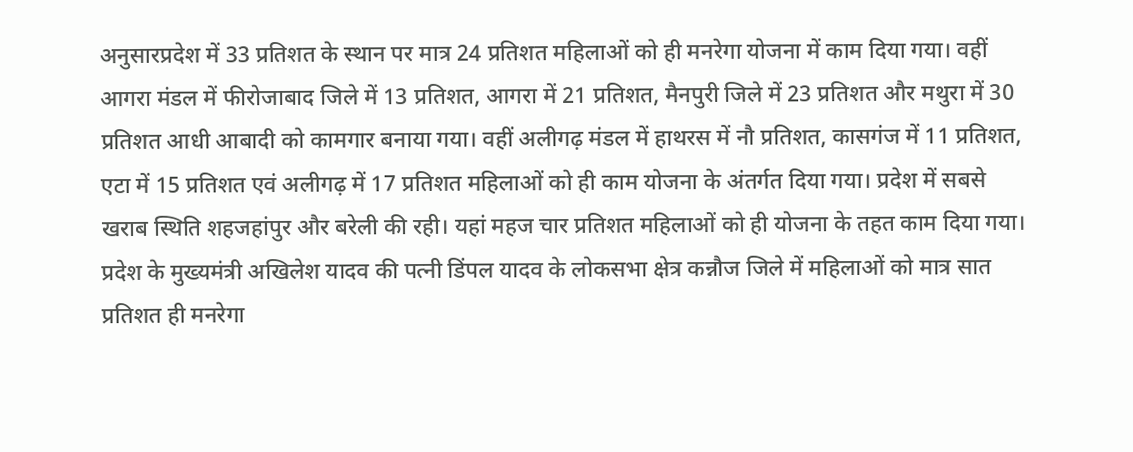अनुसारप्रदेश में 33 प्रतिशत के स्थान पर मात्र 24 प्रतिशत महिलाओं को ही मनरेगा योजना में काम दिया गया। वहीं आगरा मंडल में फीरोजाबाद जिले में 13 प्रतिशत, आगरा में 21 प्रतिशत, मैनपुरी जिले में 23 प्रतिशत और मथुरा में 30 प्रतिशत आधी आबादी को कामगार बनाया गया। वहीं अलीगढ़ मंडल में हाथरस में नौ प्रतिशत, कासगंज में 11 प्रतिशत, एटा में 15 प्रतिशत एवं अलीगढ़ में 17 प्रतिशत महिलाओं को ही काम योजना के अंतर्गत दिया गया। प्रदेश में सबसे खराब स्थिति शहजहांपुर और बरेली की रही। यहां महज चार प्रतिशत महिलाओं को ही योजना के तहत काम दिया गया। प्रदेश के मुख्यमंत्री अखिलेश यादव की पत्नी डिंपल यादव के लोकसभा क्षेत्र कन्नौज जिले में महिलाओं को मात्र सात प्रतिशत ही मनरेगा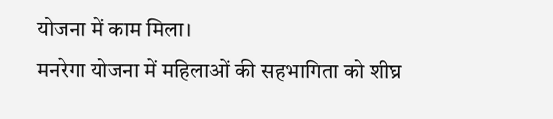योजना में काम मिला।
मनरेगा योजना में महिलाओं की सहभागिता को शीघ्र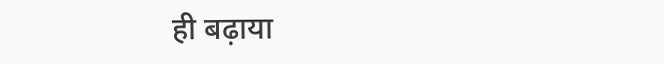ही बढ़ाया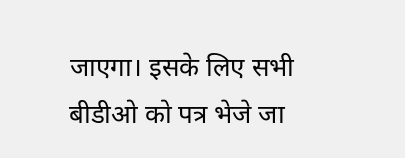जाएगा। इसके लिए सभी बीडीओ को पत्र भेजे जा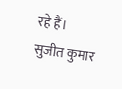रहे हैं।
सुजीत कुमार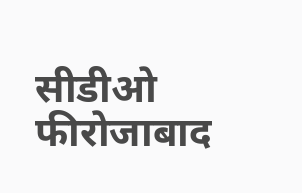सीडीओ फीरोजाबाद